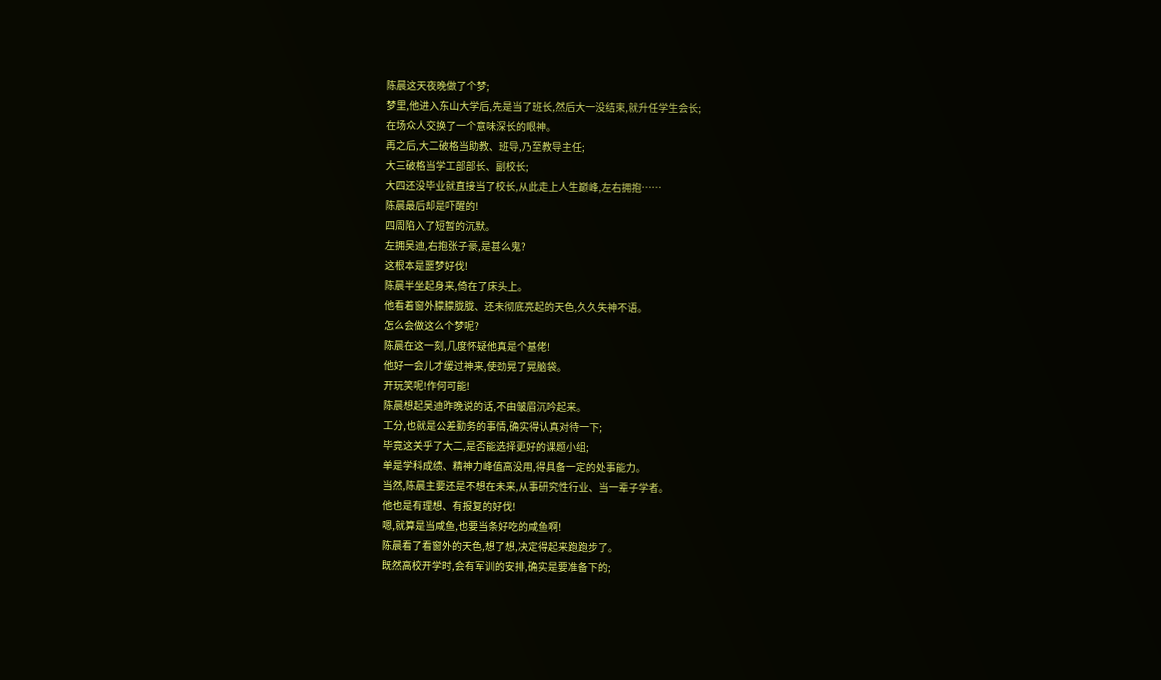陈晨这天夜晚做了个梦;
梦里,他进入东山大学后,先是当了班长,然后大一没结束,就升任学生会长;
在场众人交换了一个意味深长的眼神。
再之后,大二破格当助教、班导,乃至教导主任;
大三破格当学工部部长、副校长;
大四还没毕业就直接当了校长,从此走上人生巅峰,左右拥抱……
陈晨最后却是吓醒的!
四周陷入了短暂的沉默。
左拥吴迪,右抱张子豪,是甚么鬼?
这根本是噩梦好伐!
陈晨半坐起身来,倚在了床头上。
他看着窗外朦朦胧胧、还未彻底亮起的天色,久久失神不语。
怎么会做这么个梦呢?
陈晨在这一刻,几度怀疑他真是个基佬!
他好一会儿才缓过神来,使劲晃了晃脑袋。
开玩笑呢!作何可能!
陈晨想起吴迪昨晚说的话,不由皱眉沉吟起来。
工分,也就是公差勤务的事情,确实得认真对待一下;
毕竟这关乎了大二,是否能选择更好的课题小组;
单是学科成绩、精神力峰值高没用,得具备一定的处事能力。
当然,陈晨主要还是不想在未来,从事研究性行业、当一辈子学者。
他也是有理想、有报复的好伐!
嗯,就算是当咸鱼,也要当条好吃的咸鱼啊!
陈晨看了看窗外的天色,想了想,决定得起来跑跑步了。
既然高校开学时,会有军训的安排,确实是要准备下的;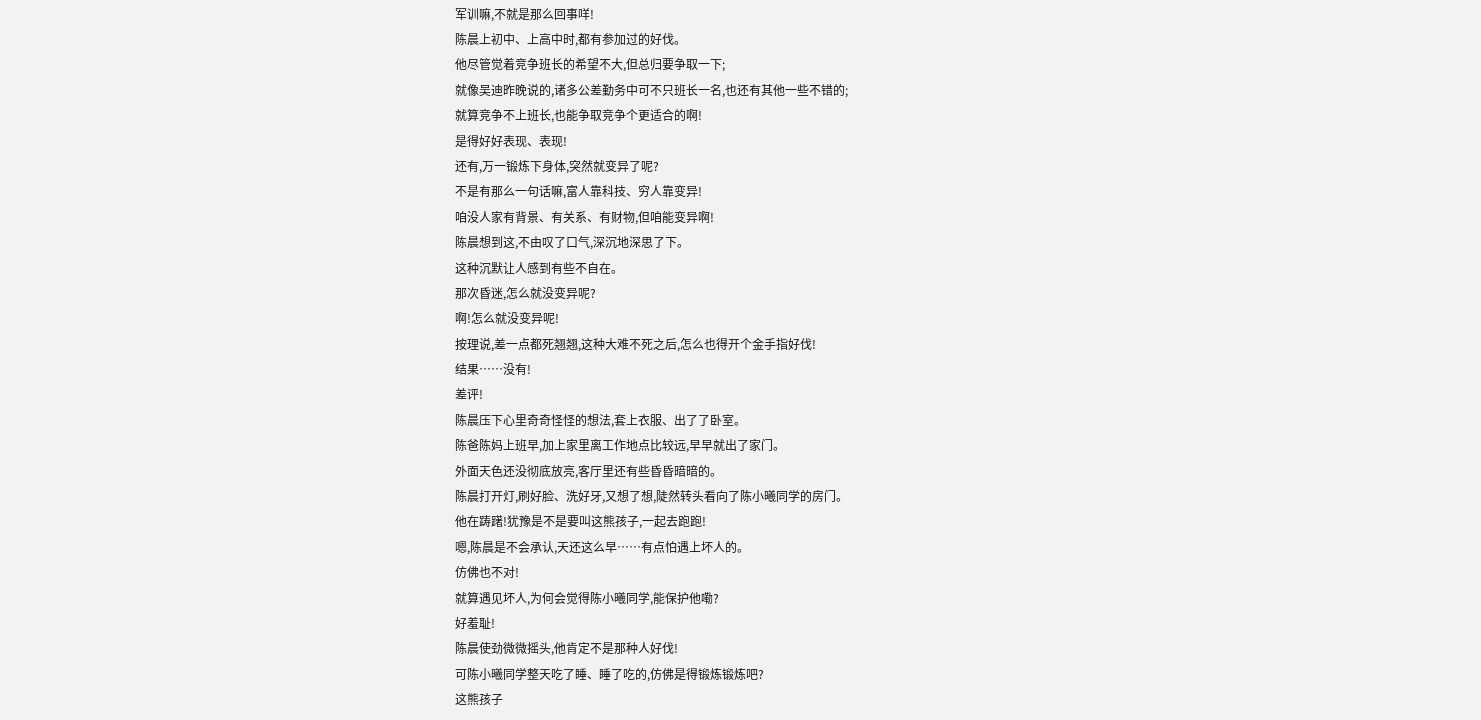军训嘛,不就是那么回事咩!
陈晨上初中、上高中时,都有参加过的好伐。
他尽管觉着竞争班长的希望不大,但总归要争取一下;
就像吴迪昨晚说的,诸多公差勤务中可不只班长一名,也还有其他一些不错的;
就算竞争不上班长,也能争取竞争个更适合的啊!
是得好好表现、表现!
还有,万一锻炼下身体,突然就变异了呢?
不是有那么一句话嘛,富人靠科技、穷人靠变异!
咱没人家有背景、有关系、有财物,但咱能变异啊!
陈晨想到这,不由叹了口气,深沉地深思了下。
这种沉默让人感到有些不自在。
那次昏迷,怎么就没变异呢?
啊!怎么就没变异呢!
按理说,差一点都死翘翘,这种大难不死之后,怎么也得开个金手指好伐!
结果……没有!
差评!
陈晨压下心里奇奇怪怪的想法,套上衣服、出了了卧室。
陈爸陈妈上班早,加上家里离工作地点比较远,早早就出了家门。
外面天色还没彻底放亮,客厅里还有些昏昏暗暗的。
陈晨打开灯,刷好脸、洗好牙,又想了想,陡然转头看向了陈小曦同学的房门。
他在踌躇!犹豫是不是要叫这熊孩子,一起去跑跑!
嗯,陈晨是不会承认,天还这么早……有点怕遇上坏人的。
仿佛也不对!
就算遇见坏人,为何会觉得陈小曦同学,能保护他嘞?
好羞耻!
陈晨使劲微微摇头,他肯定不是那种人好伐!
可陈小曦同学整天吃了睡、睡了吃的,仿佛是得锻炼锻炼吧?
这熊孩子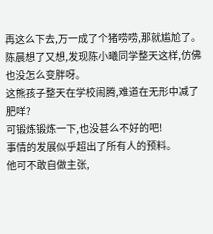再这么下去,万一成了个猪唠唠,那就尴尬了。
陈晨想了又想,发现陈小曦同学整天这样,仿佛也没怎么变胖呀。
这熊孩子整天在学校闹腾,难道在无形中减了肥咩?
可锻炼锻炼一下,也没甚么不好的吧!
事情的发展似乎超出了所有人的预料。
他可不敢自做主张,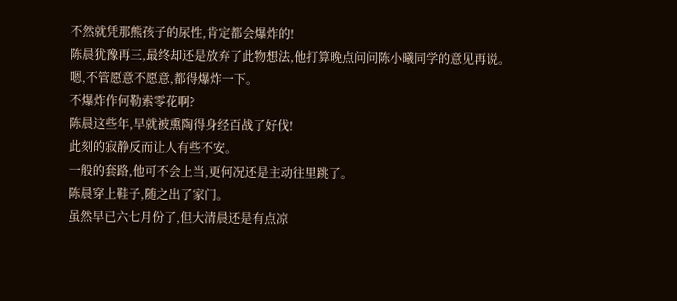不然就凭那熊孩子的尿性,肯定都会爆炸的!
陈晨犹豫再三,最终却还是放弃了此物想法,他打算晚点问问陈小曦同学的意见再说。
嗯,不管愿意不愿意,都得爆炸一下。
不爆炸作何勒索零花啊?
陈晨这些年,早就被熏陶得身经百战了好伐!
此刻的寂静反而让人有些不安。
一般的套路,他可不会上当,更何况还是主动往里跳了。
陈晨穿上鞋子,随之出了家门。
虽然早已六七月份了,但大清晨还是有点凉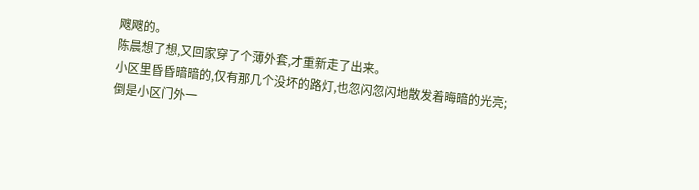飕飕的。
陈晨想了想,又回家穿了个薄外套,才重新走了出来。
小区里昏昏暗暗的,仅有那几个没坏的路灯,也忽闪忽闪地散发着晦暗的光亮;
倒是小区门外一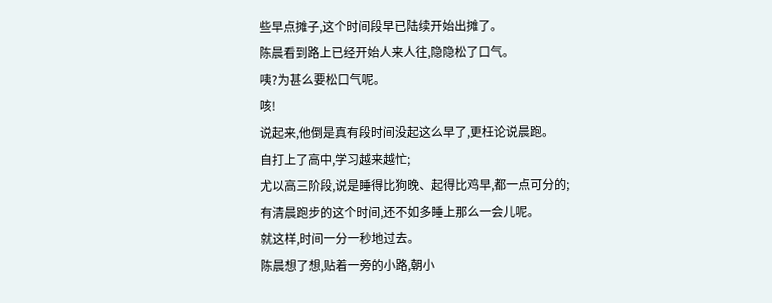些早点摊子,这个时间段早已陆续开始出摊了。
陈晨看到路上已经开始人来人往,隐隐松了口气。
咦?为甚么要松口气呢。
咳!
说起来,他倒是真有段时间没起这么早了,更枉论说晨跑。
自打上了高中,学习越来越忙;
尤以高三阶段,说是睡得比狗晚、起得比鸡早,都一点可分的;
有清晨跑步的这个时间,还不如多睡上那么一会儿呢。
就这样,时间一分一秒地过去。
陈晨想了想,贴着一旁的小路,朝小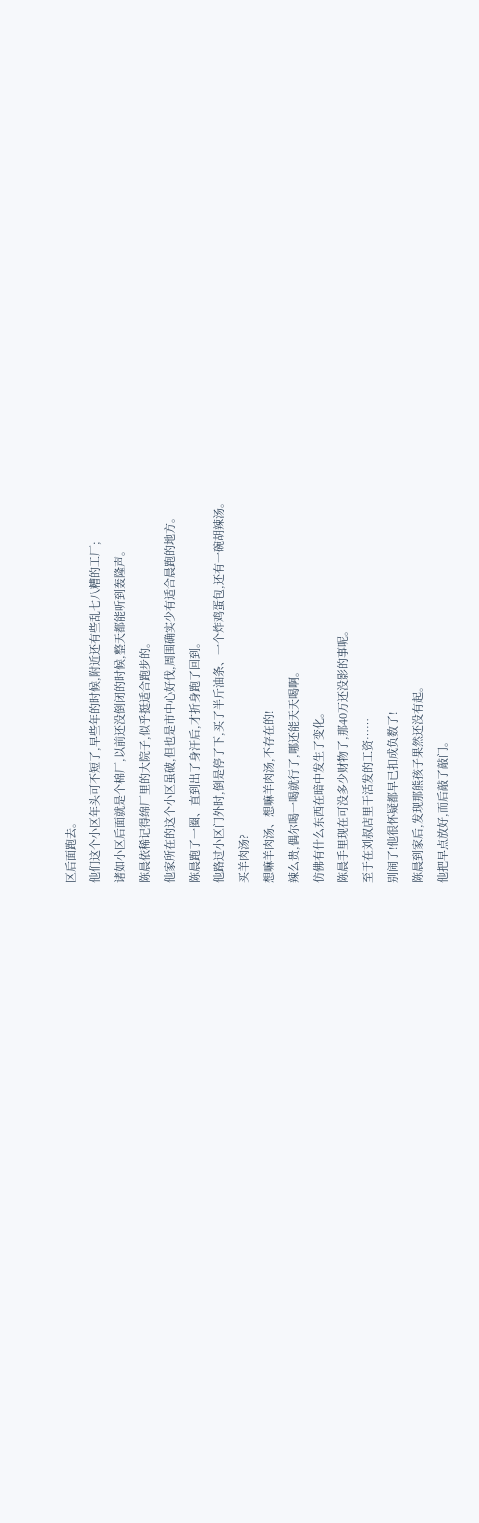区后面跑去。
他们这个小区年头可不短了,早些年的时候,附近还有些乱七八糟的工厂;
诸如小区后面就是个棉厂,以前还没倒闭的时候,整天都能听到轰隆声。
陈晨依稀记得绵厂里的大院子,似乎挺适合跑步的。
他家所在的这个小区虽破,但也是市中心好伐,周围确实少有适合晨跑的地方。
陈晨跑了一圈、直到出了身汗后,才折身跑了回到。
他路过小区门外时,倒是停了下,买了半斤油条、一个炸鸡蛋包,还有一碗胡辣汤。
买羊肉汤?
想嘛羊肉汤、想嘛羊肉汤,不存在的!
辣么贵,偶尔喝一喝就行了,哪还能天天喝啊。
仿佛有什么东西在暗中发生了变化。
陈晨手里现在可没多少财物了,那40万还没影的事呢。
至于在刘叔店里干活发的工资……
别闹了!他很怀疑都早已扣成负数了!
陈晨到家后,发现那熊孩子果然还没有起。
他把早点放好,而后敲了敲门。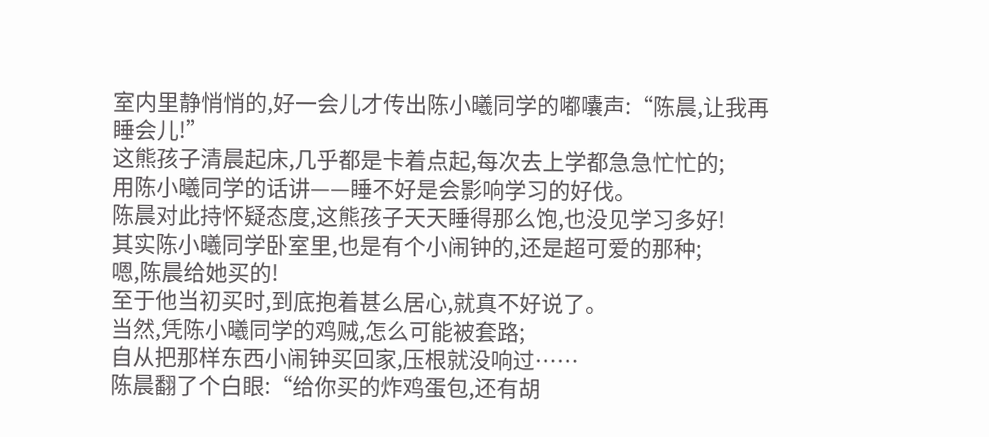室内里静悄悄的,好一会儿才传出陈小曦同学的嘟囔声:“陈晨,让我再睡会儿!”
这熊孩子清晨起床,几乎都是卡着点起,每次去上学都急急忙忙的;
用陈小曦同学的话讲——睡不好是会影响学习的好伐。
陈晨对此持怀疑态度,这熊孩子天天睡得那么饱,也没见学习多好!
其实陈小曦同学卧室里,也是有个小闹钟的,还是超可爱的那种;
嗯,陈晨给她买的!
至于他当初买时,到底抱着甚么居心,就真不好说了。
当然,凭陈小曦同学的鸡贼,怎么可能被套路;
自从把那样东西小闹钟买回家,压根就没响过……
陈晨翻了个白眼:“给你买的炸鸡蛋包,还有胡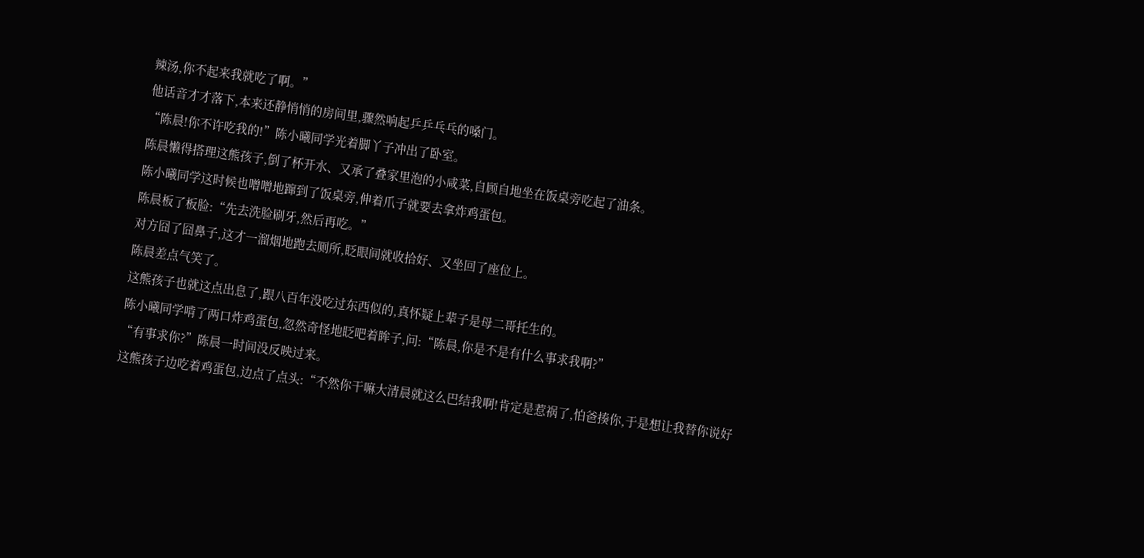辣汤,你不起来我就吃了啊。”
他话音才才落下,本来还静悄悄的房间里,骤然响起乒乒乓乓的嗓门。
“陈晨!你不许吃我的!”陈小曦同学光着脚丫子冲出了卧室。
陈晨懒得搭理这熊孩子,倒了杯开水、又承了叠家里泡的小咸菜,自顾自地坐在饭桌旁吃起了油条。
陈小曦同学这时候也噌噌地蹿到了饭桌旁,伸着爪子就要去拿炸鸡蛋包。
陈晨板了板脸:“先去洗脸刷牙,然后再吃。”
对方囧了囧鼻子,这才一溜烟地跑去厕所,眨眼间就收拾好、又坐回了座位上。
陈晨差点气笑了。
这熊孩子也就这点出息了,跟八百年没吃过东西似的,真怀疑上辈子是母二哥托生的。
陈小曦同学啃了两口炸鸡蛋包,忽然奇怪地眨吧着眸子,问:“陈晨,你是不是有什么事求我啊?”
“有事求你?”陈晨一时间没反映过来。
这熊孩子边吃着鸡蛋包,边点了点头:“不然你干嘛大清晨就这么巴结我啊!肯定是惹祸了,怕爸揍你,于是想让我替你说好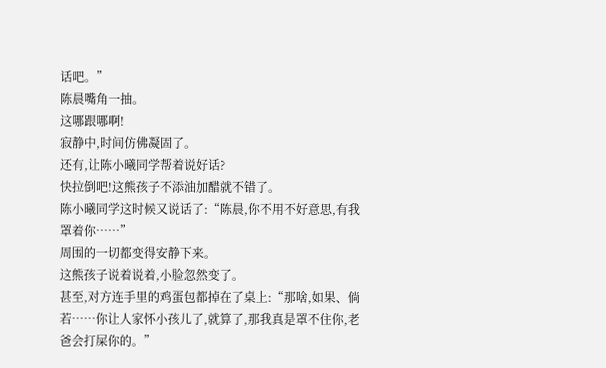话吧。”
陈晨嘴角一抽。
这哪跟哪啊!
寂静中,时间仿佛凝固了。
还有,让陈小曦同学帮着说好话?
快拉倒吧!这熊孩子不添油加醋就不错了。
陈小曦同学这时候又说话了:“陈晨,你不用不好意思,有我罩着你……”
周围的一切都变得安静下来。
这熊孩子说着说着,小脸忽然变了。
甚至,对方连手里的鸡蛋包都掉在了桌上:“那啥,如果、倘若……你让人家怀小孩儿了,就算了,那我真是罩不住你,老爸会打屎你的。”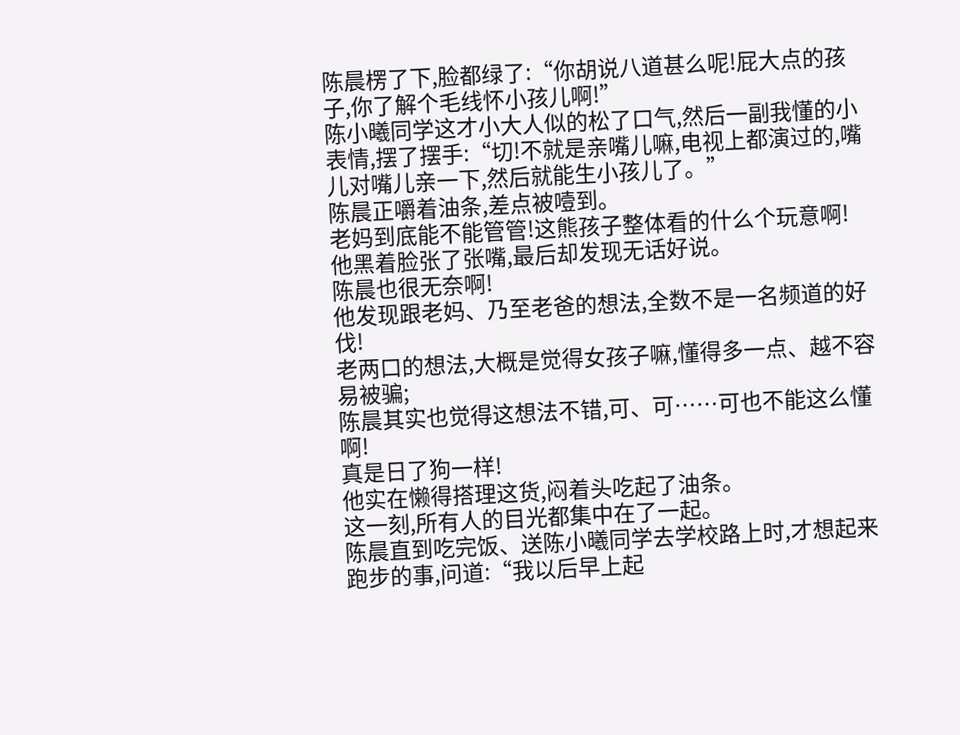陈晨楞了下,脸都绿了:“你胡说八道甚么呢!屁大点的孩子,你了解个毛线怀小孩儿啊!”
陈小曦同学这才小大人似的松了口气,然后一副我懂的小表情,摆了摆手:“切!不就是亲嘴儿嘛,电视上都演过的,嘴儿对嘴儿亲一下,然后就能生小孩儿了。”
陈晨正嚼着油条,差点被噎到。
老妈到底能不能管管!这熊孩子整体看的什么个玩意啊!
他黑着脸张了张嘴,最后却发现无话好说。
陈晨也很无奈啊!
他发现跟老妈、乃至老爸的想法,全数不是一名频道的好伐!
老两口的想法,大概是觉得女孩子嘛,懂得多一点、越不容易被骗;
陈晨其实也觉得这想法不错,可、可……可也不能这么懂啊!
真是日了狗一样!
他实在懒得搭理这货,闷着头吃起了油条。
这一刻,所有人的目光都集中在了一起。
陈晨直到吃完饭、送陈小曦同学去学校路上时,才想起来跑步的事,问道:“我以后早上起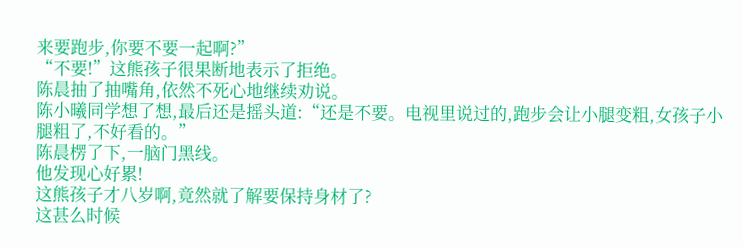来要跑步,你要不要一起啊?”
“不要!”这熊孩子很果断地表示了拒绝。
陈晨抽了抽嘴角,依然不死心地继续劝说。
陈小曦同学想了想,最后还是摇头道:“还是不要。电视里说过的,跑步会让小腿变粗,女孩子小腿粗了,不好看的。”
陈晨楞了下,一脑门黑线。
他发现心好累!
这熊孩子才八岁啊,竟然就了解要保持身材了?
这甚么时候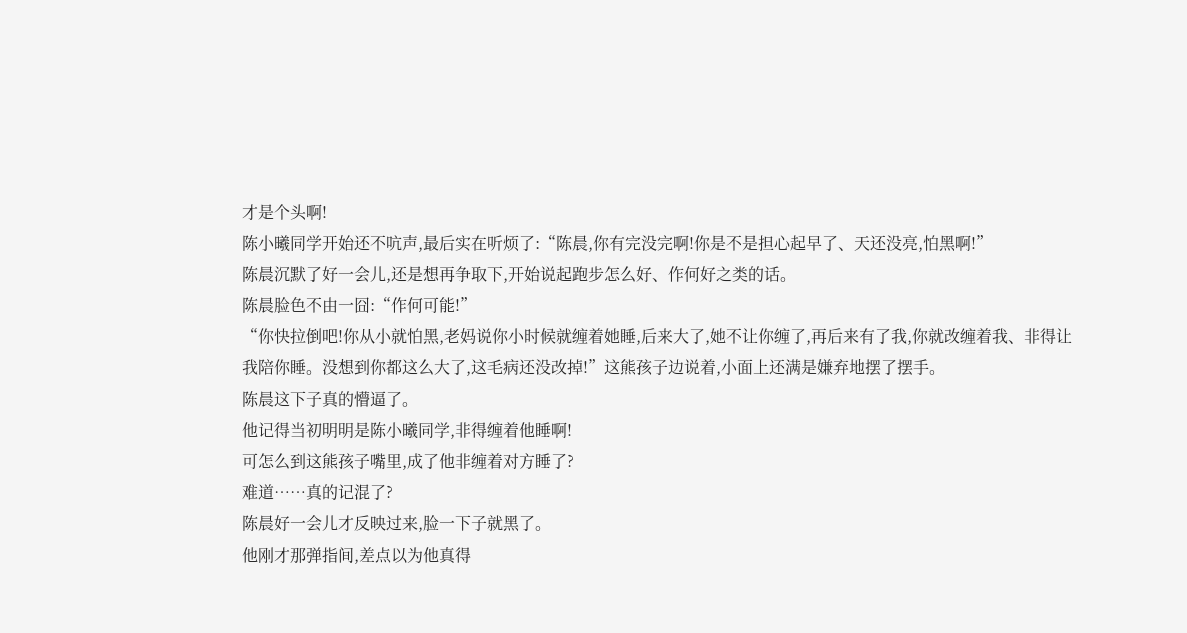才是个头啊!
陈小曦同学开始还不吭声,最后实在听烦了:“陈晨,你有完没完啊!你是不是担心起早了、天还没亮,怕黑啊!”
陈晨沉默了好一会儿,还是想再争取下,开始说起跑步怎么好、作何好之类的话。
陈晨脸色不由一囧:“作何可能!”
“你快拉倒吧!你从小就怕黑,老妈说你小时候就缠着她睡,后来大了,她不让你缠了,再后来有了我,你就改缠着我、非得让我陪你睡。没想到你都这么大了,这毛病还没改掉!”这熊孩子边说着,小面上还满是嫌弃地摆了摆手。
陈晨这下子真的懵逼了。
他记得当初明明是陈小曦同学,非得缠着他睡啊!
可怎么到这熊孩子嘴里,成了他非缠着对方睡了?
难道……真的记混了?
陈晨好一会儿才反映过来,脸一下子就黑了。
他刚才那弹指间,差点以为他真得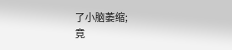了小脑萎缩;
竟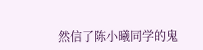然信了陈小曦同学的鬼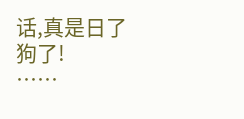话,真是日了狗了!
……